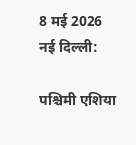8 मई 2026
नई दिल्ली:

पश्चिमी एशिया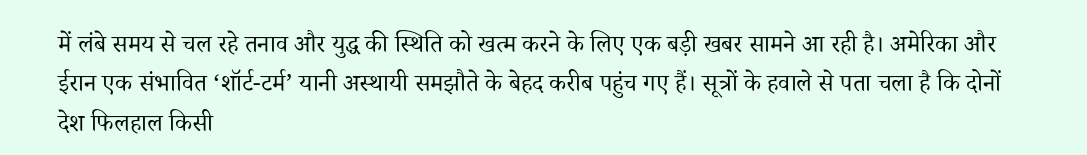में लंबे समय से चल रहे तनाव और युद्ध की स्थिति को खत्म करने के लिए एक बड़ी खबर सामने आ रही है। अमेरिका और ईरान एक संभावित ‘शॉर्ट-टर्म’ यानी अस्थायी समझौते के बेहद करीब पहुंच गए हैं। सूत्रों के हवाले से पता चला है कि दोनों देश फिलहाल किसी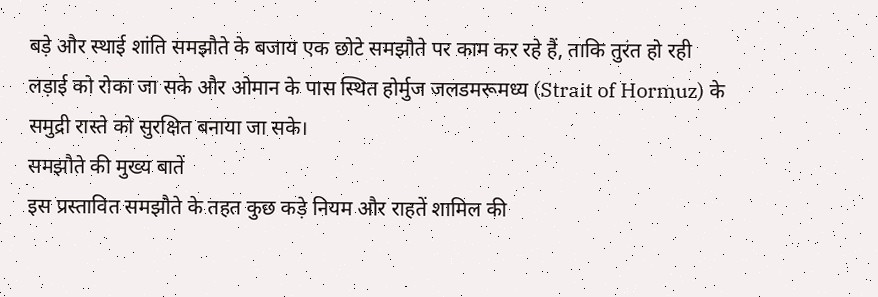बड़े और स्थाई शांति समझौते के बजाय एक छोटे समझौते पर काम कर रहे हैं, ताकि तुरंत हो रही लड़ाई को रोका जा सके और ओमान के पास स्थित होर्मुज जलडमरूमध्य (Strait of Hormuz) के समुद्री रास्ते को सुरक्षित बनाया जा सके।
समझौते की मुख्य बातें
इस प्रस्तावित समझौते के तहत कुछ कड़े नियम और राहतें शामिल की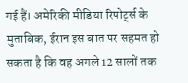गई हैं। अमेरिकी मीडिया रिपोर्ट्स के मुताबिक, ईरान इस बात पर सहमत हो सकता है कि वह अगले 12 सालों तक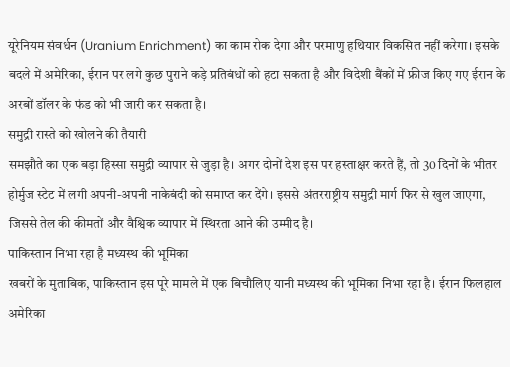यूरेनियम संवर्धन (Uranium Enrichment) का काम रोक देगा और परमाणु हथियार विकसित नहीं करेगा। इसके बदले में अमेरिका, ईरान पर लगे कुछ पुराने कड़े प्रतिबंधों को हटा सकता है और विदेशी बैंकों में फ्रीज किए गए ईरान के अरबों डॉलर के फंड को भी जारी कर सकता है।
समुद्री रास्ते को खोलने की तैयारी
समझौते का एक बड़ा हिस्सा समुद्री व्यापार से जुड़ा है। अगर दोनों देश इस पर हस्ताक्षर करते हैं, तो 30 दिनों के भीतर होर्मुज स्टेट में लगी अपनी-अपनी नाकेबंदी को समाप्त कर देंगे। इससे अंतरराष्ट्रीय समुद्री मार्ग फिर से खुल जाएगा, जिससे तेल की कीमतों और वैश्विक व्यापार में स्थिरता आने की उम्मीद है।
पाकिस्तान निभा रहा है मध्यस्थ की भूमिका
खबरों के मुताबिक, पाकिस्तान इस पूरे मामले में एक बिचौलिए यानी मध्यस्थ की भूमिका निभा रहा है। ईरान फिलहाल अमेरिका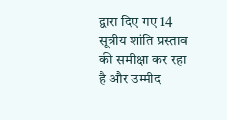द्वारा दिए गए 14 सूत्रीय शांति प्रस्ताव की समीक्षा कर रहा है और उम्मीद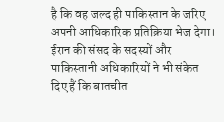है कि वह जल्द ही पाकिस्तान के जरिए अपनी आधिकारिक प्रतिक्रिया भेज देगा। ईरान की संसद के सदस्यों और पाकिस्तानी अधिकारियों ने भी संकेत दिए हैं कि बातचीत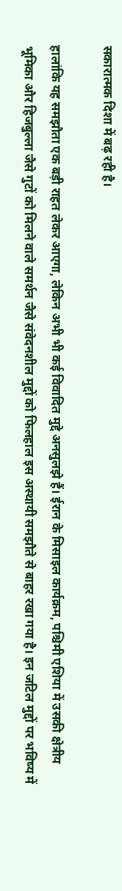सकारात्मक दिशा में बढ़ रही है।

हालांकि यह समझौता एक बड़ी राहत लेकर आएगा, लेकिन अभी भी कई विवादित मुद्दे अनसुलझे हैं। ईरान के मिसाइल कार्यक्रम, पश्चिमी एशिया में उसकी क्षेत्रीय भूमिका और हिजबुल्ला जैसे गुटों को मिलने वाले समर्थन जैसे संवेदनशील मुद्दों को फिलहाल इस अस्थायी समझौते से बाहर रखा गया है। इन जटिल मुद्दों पर भविष्य में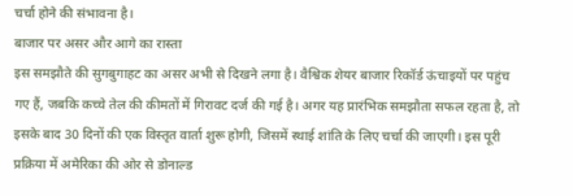चर्चा होने की संभावना है।
बाजार पर असर और आगे का रास्ता
इस समझौते की सुगबुगाहट का असर अभी से दिखने लगा है। वैश्विक शेयर बाजार रिकॉर्ड ऊंचाइयों पर पहुंच गए हैं, जबकि कच्चे तेल की कीमतों में गिरावट दर्ज की गई है। अगर यह प्रारंभिक समझौता सफल रहता है, तो इसके बाद 30 दिनों की एक विस्तृत वार्ता शुरू होगी, जिसमें स्थाई शांति के लिए चर्चा की जाएगी। इस पूरी प्रक्रिया में अमेरिका की ओर से डोनाल्ड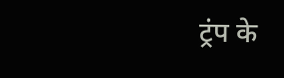ट्रंप के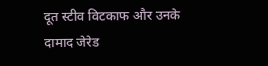दूत स्टीव विटकाफ और उनके दामाद जेरेड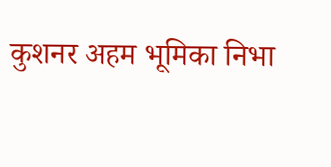कुशनर अहम भूमिका निभा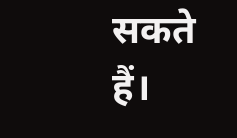सकते हैं।